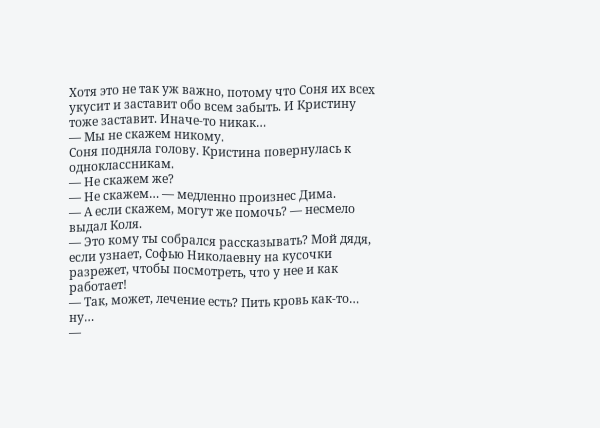Хотя это не так уж важно, потому что Соня их всех укусит и заставит обо всем забыть. И Кристину тоже заставит. Иначе-то никак…
— Мы не скажем никому.
Соня подняла голову. Кристина повернулась к одноклассникам.
— Не скажем же?
— Не скажем… — медленно произнес Дима.
— А если скажем, могут же помочь? — несмело выдал Коля.
— Это кому ты собрался рассказывать? Мой дядя, если узнает, Софью Николаевну на кусочки разрежет, чтобы посмотреть, что у нее и как работает!
— Так, может, лечение есть? Пить кровь как-то… ну…
—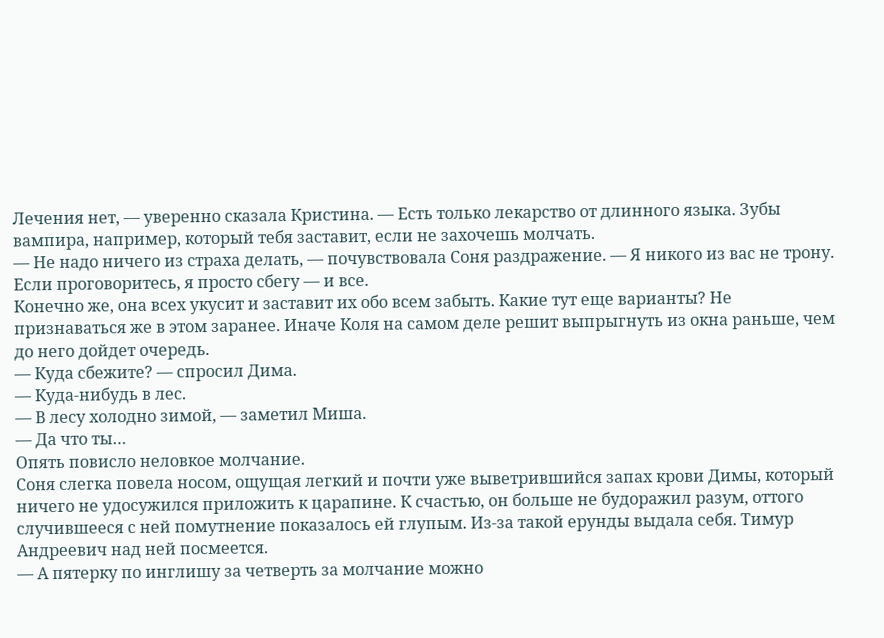Лечения нет, — уверенно сказала Кристина. — Есть только лекарство от длинного языка. Зубы вампира, например, который тебя заставит, если не захочешь молчать.
— Не надо ничего из страха делать, — почувствовала Соня раздражение. — Я никого из вас не трону. Если проговоритесь, я просто сбегу — и все.
Конечно же, она всех укусит и заставит их обо всем забыть. Какие тут еще варианты? Не признаваться же в этом заранее. Иначе Коля на самом деле решит выпрыгнуть из окна раньше, чем до него дойдет очередь.
— Куда сбежите? — спросил Дима.
— Куда-нибудь в лес.
— В лесу холодно зимой, — заметил Миша.
— Да что ты…
Опять повисло неловкое молчание.
Соня слегка повела носом, ощущая легкий и почти уже выветрившийся запах крови Димы, который ничего не удосужился приложить к царапине. К счастью, он больше не будоражил разум, оттого случившееся с ней помутнение показалось ей глупым. Из-за такой ерунды выдала себя. Тимур Андреевич над ней посмеется.
— А пятерку по инглишу за четверть за молчание можно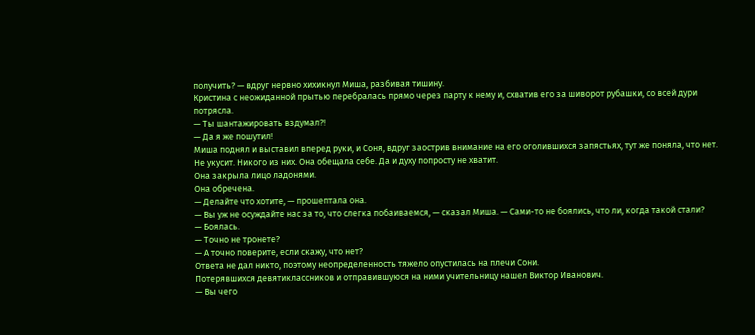получить? — вдруг нервно хихикнул Миша, разбивая тишину.
Кристина с неожиданной прытью перебралась прямо через парту к нему и, схватив его за шиворот рубашки, со всей дури потрясла.
— Ты шантажировать вздумал?!
— Да я же пошутил!
Миша поднял и выставил вперед руки, и Соня, вдруг заострив внимание на его оголившихся запястьях, тут же поняла, что нет. Не укусит. Никого из них. Она обещала себе. Да и духу попросту не хватит.
Она закрыла лицо ладонями.
Она обречена.
— Делайте что хотите, — прошептала она.
— Вы уж не осуждайте нас за то, что слегка побаиваемся, — сказал Миша. — Сами-то не боялись, что ли, когда такой стали?
— Боялась.
— Точно не тронете?
— А точно поверите, если скажу, что нет?
Ответа не дал никто, поэтому неопределенность тяжело опустилась на плечи Сони.
Потерявшихся девятиклассников и отправившуюся на ними учительницу нашел Виктор Иванович.
— Вы чего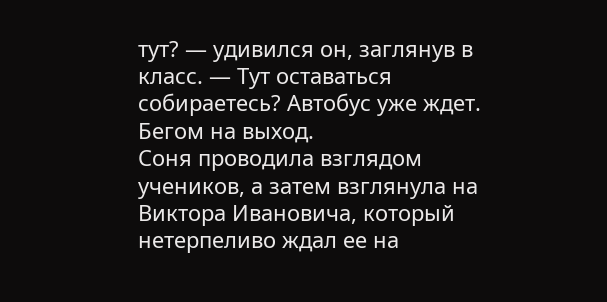тут? — удивился он, заглянув в класс. — Тут оставаться собираетесь? Автобус уже ждет. Бегом на выход.
Соня проводила взглядом учеников, а затем взглянула на Виктора Ивановича, который нетерпеливо ждал ее на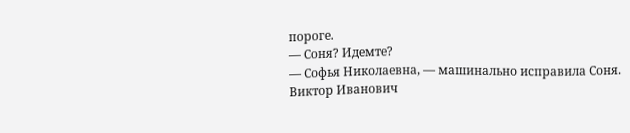пороге.
— Соня? Идемте?
— Софья Николаевна, — машинально исправила Соня.
Виктор Иванович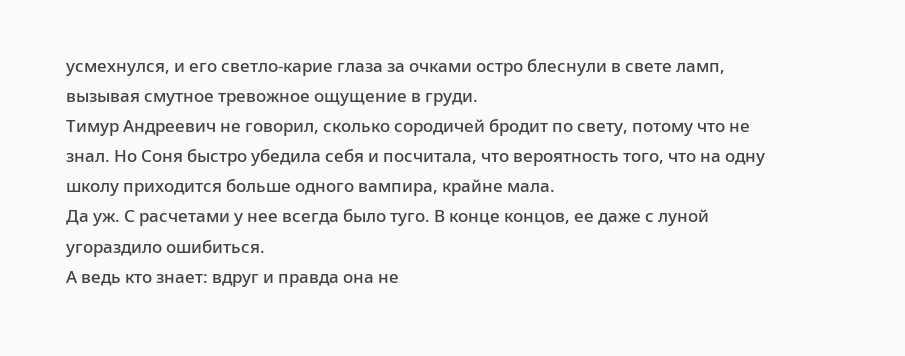усмехнулся, и его светло-карие глаза за очками остро блеснули в свете ламп, вызывая смутное тревожное ощущение в груди.
Тимур Андреевич не говорил, сколько сородичей бродит по свету, потому что не знал. Но Соня быстро убедила себя и посчитала, что вероятность того, что на одну школу приходится больше одного вампира, крайне мала.
Да уж. С расчетами у нее всегда было туго. В конце концов, ее даже с луной угораздило ошибиться.
А ведь кто знает: вдруг и правда она не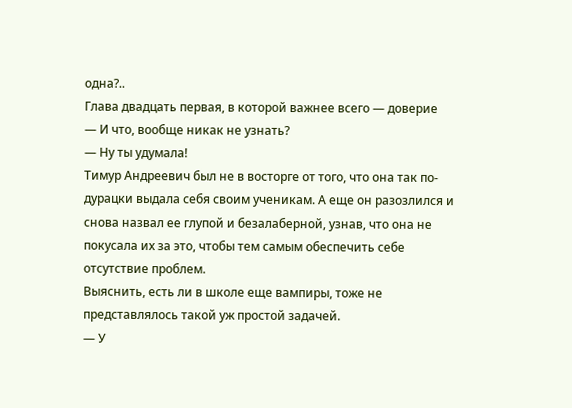одна?..
Глава двадцать первая, в которой важнее всего — доверие
— И что, вообще никак не узнать?
— Ну ты удумала!
Тимур Андреевич был не в восторге от того, что она так по-дурацки выдала себя своим ученикам. А еще он разозлился и снова назвал ее глупой и безалаберной, узнав, что она не покусала их за это, чтобы тем самым обеспечить себе отсутствие проблем.
Выяснить, есть ли в школе еще вампиры, тоже не представлялось такой уж простой задачей.
— У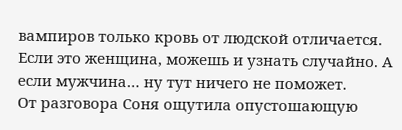вампиров только кровь от людской отличается. Если это женщина, можешь и узнать случайно. А если мужчина… ну тут ничего не поможет.
От разговора Соня ощутила опустошающую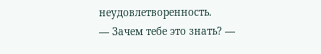неудовлетворенность.
— Зачем тебе это знать? —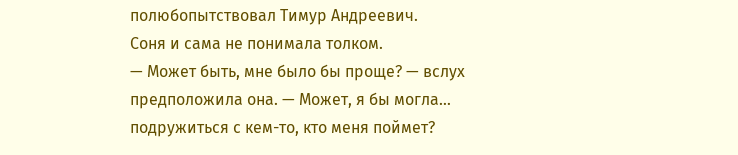полюбопытствовал Тимур Андреевич.
Соня и сама не понимала толком.
— Может быть, мне было бы проще? — вслух предположила она. — Может, я бы могла… подружиться с кем-то, кто меня поймет?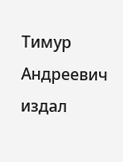Тимур Андреевич издал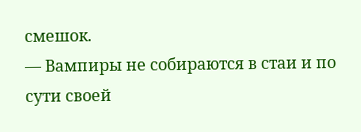смешок.
— Вампиры не собираются в стаи и по сути своей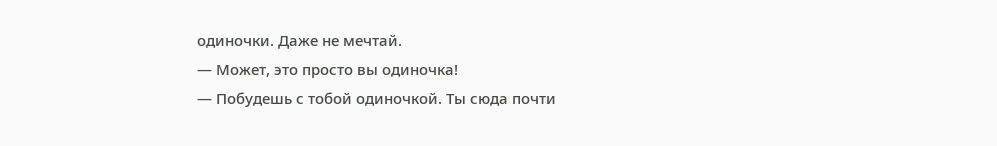одиночки. Даже не мечтай.
— Может, это просто вы одиночка!
— Побудешь с тобой одиночкой. Ты сюда почти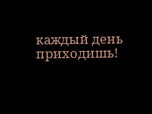каждый день приходишь!